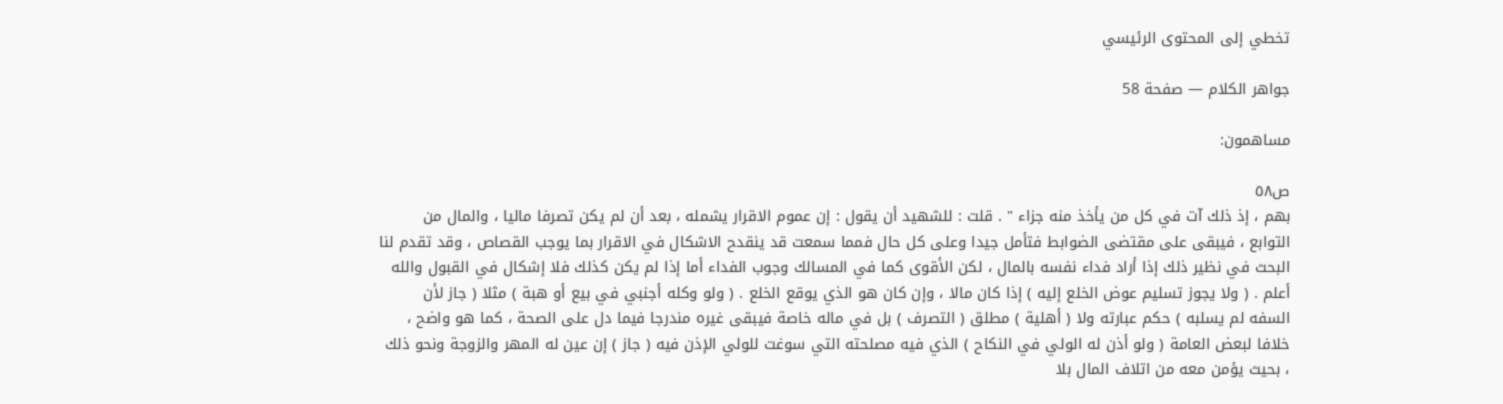تخطي إلى المحتوى الرئيسي

جواهر الكلام — صفحة 58

مساهمون:

ص٥٨
بهم ، إذ ذلك آت في كل من يأخذ منه جزاء " . قلت : للشهيد أن يقول : إن عموم الاقرار يشمله ، بعد أن لم يكن تصرفا ماليا ، والمال من التوابع ، فيبقى على مقتضى الضوابط فتأمل جيدا وعلى كل حال فمما سمعت قد ينقدح الاشكال في الاقرار بما يوجب القصاص ، وقد تقدم لنا البحث في نظير ذلك إذا أراد فداء نفسه بالمال ، لكن الأقوى كما في المسالك وجوب الفداء أما إذا لم يكن كذلك فلا إشكال في القبول والله أعلم . ( ولا يجوز تسليم عوض الخلع إليه ) إذا كان مالا ، وإن كان هو الذي يوقع الخلع . ( ولو وكله أجنبي في بيع أو هبة ) مثلا ( جاز لأن السفه لم يسلبه ) حكم عبارته ولا ( أهلية ) مطلق ( التصرف ) بل في ماله خاصة فيبقى غيره مندرجا فيما دل على الصحة ، كما هو واضح ، خلافا لبعض العامة ( ولو أذن له الولي في النكاح ) الذي فيه مصلحته التي سوغت للولي الإذن فيه ( جاز ) إن عين له المهر والزوجة ونحو ذلك ، بحيث يؤمن معه من اتلاف المال بلا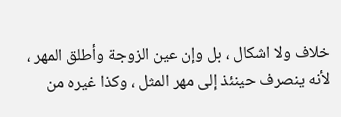خلاف ولا اشكال ، بل وإن عين الزوجة وأطلق المهر ، لأنه ينصرف حينئذ إلى مهر المثل ، وكذا غيره من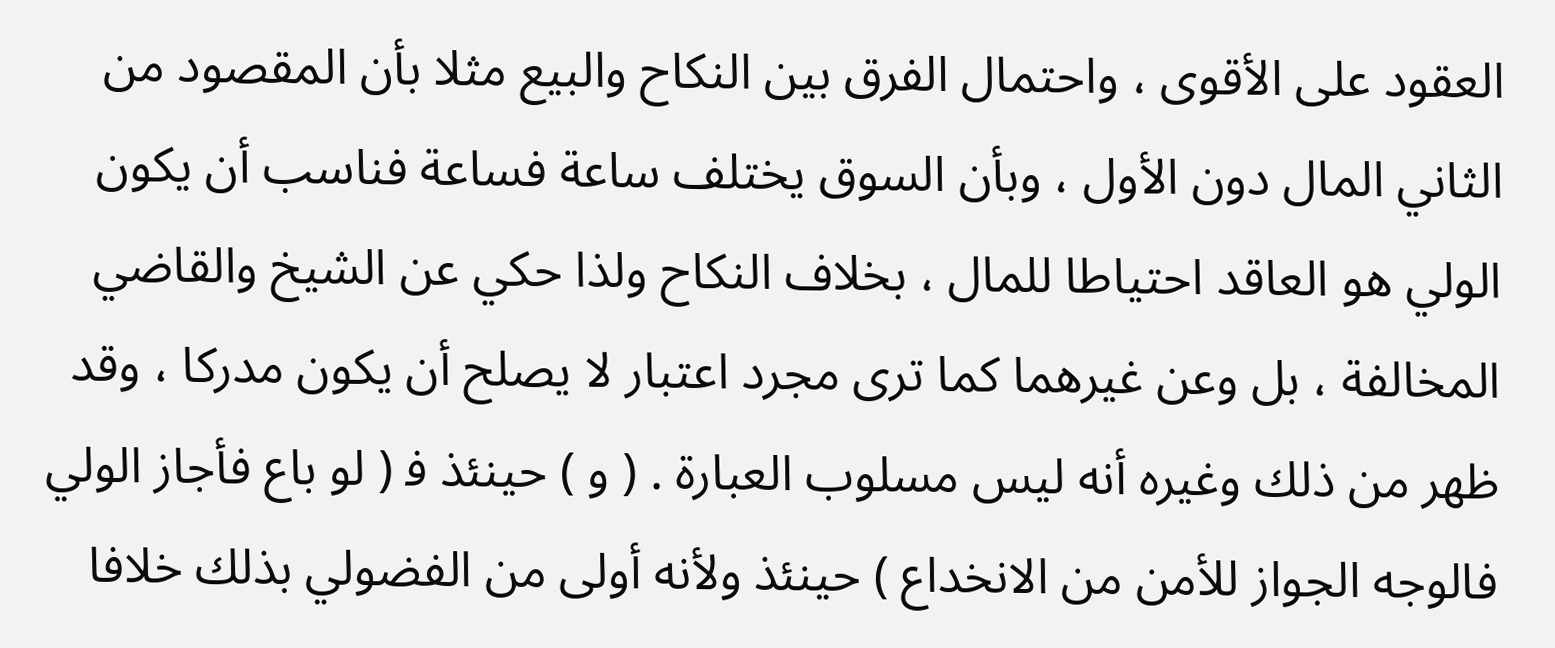العقود على الأقوى ، واحتمال الفرق بين النكاح والبيع مثلا بأن المقصود من الثاني المال دون الأول ، وبأن السوق يختلف ساعة فساعة فناسب أن يكون الولي هو العاقد احتياطا للمال ، بخلاف النكاح ولذا حكي عن الشيخ والقاضي المخالفة ، بل وعن غيرهما كما ترى مجرد اعتبار لا يصلح أن يكون مدركا ، وقد ظهر من ذلك وغيره أنه ليس مسلوب العبارة . ( و ) حينئذ ف‍ ( لو باع فأجاز الولي فالوجه الجواز للأمن من الانخداع ) حينئذ ولأنه أولى من الفضولي بذلك خلافا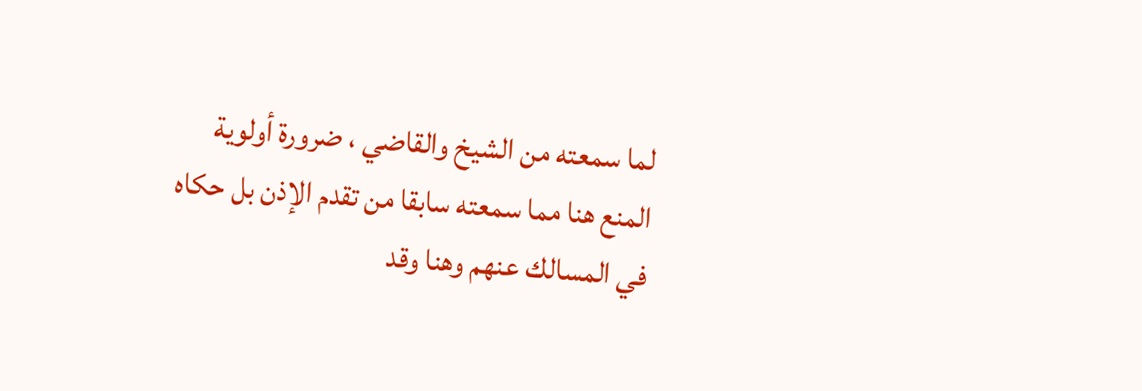لما سمعته من الشيخ والقاضي ، ضرورة أولوية المنع هنا مما سمعته سابقا من تقدم الإذن بل حكاه في المسالك عنهم وهنا وقد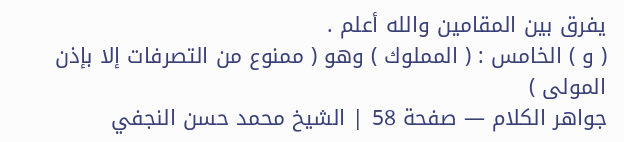يفرق بين المقامين والله أعلم .
( و ) الخامس : ( المملوك ) وهو ( ممنوع من التصرفات إلا بإذن المولى )
جواهر الكلام — صفحة 58 | الشيخ محمد حسن النجفي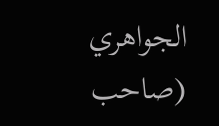الجواهري (صاحب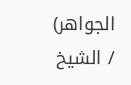الجواهر) / الشيخ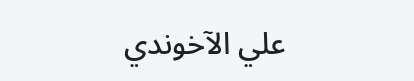علي الآخوندي